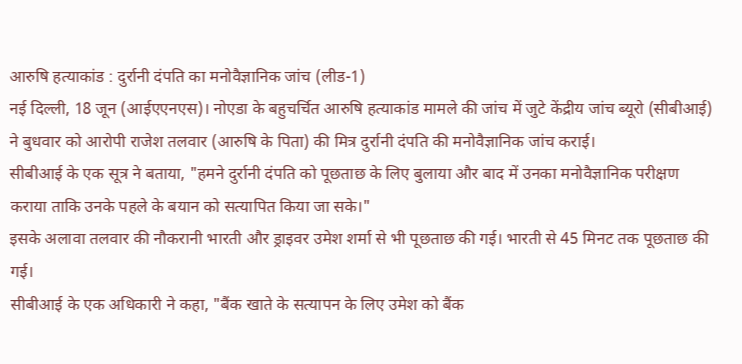आरुषि हत्याकांड : दुर्रानी दंपति का मनोवैज्ञानिक जांच (लीड-1)
नई दिल्ली, 18 जून (आईएएनएस)। नोएडा के बहुचर्चित आरुषि हत्याकांड मामले की जांच में जुटे केंद्रीय जांच ब्यूरो (सीबीआई) ने बुधवार को आरोपी राजेश तलवार (आरुषि के पिता) की मित्र दुर्रानी दंपति की मनोवैज्ञानिक जांच कराई।
सीबीआई के एक सूत्र ने बताया, "हमने दुर्रानी दंपति को पूछताछ के लिए बुलाया और बाद में उनका मनोवैज्ञानिक परीक्षण कराया ताकि उनके पहले के बयान को सत्यापित किया जा सके।"
इसके अलावा तलवार की नौकरानी भारती और ड्राइवर उमेश शर्मा से भी पूछताछ की गई। भारती से 45 मिनट तक पूछताछ की गई।
सीबीआई के एक अधिकारी ने कहा, "बैंक खाते के सत्यापन के लिए उमेश को बैंक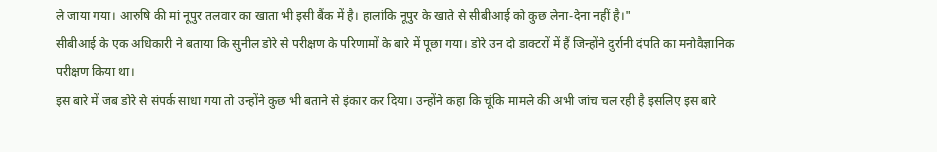ले जाया गया। आरुषि की मां नूपुर तलवार का खाता भी इसी बैंक में है। हालांकि नूपुर के खाते से सीबीआई को कुछ लेना-देना नहीं है।"
सीबीआई के एक अधिकारी ने बताया कि सुनील डोरे से परीक्षण के परिणामों के बारे में पूछा गया। डोरे उन दो डाक्टरों में हैं जिन्होंने दुर्रानी दंपति का मनोवैज्ञानिक परीक्षण किया था।
इस बारे में जब डोरे से संपर्क साधा गया तो उन्होंने कुछ भी बताने से इंकार कर दिया। उन्होंने कहा कि चूंकि मामले की अभी जांच चल रही है इसलिए इस बारे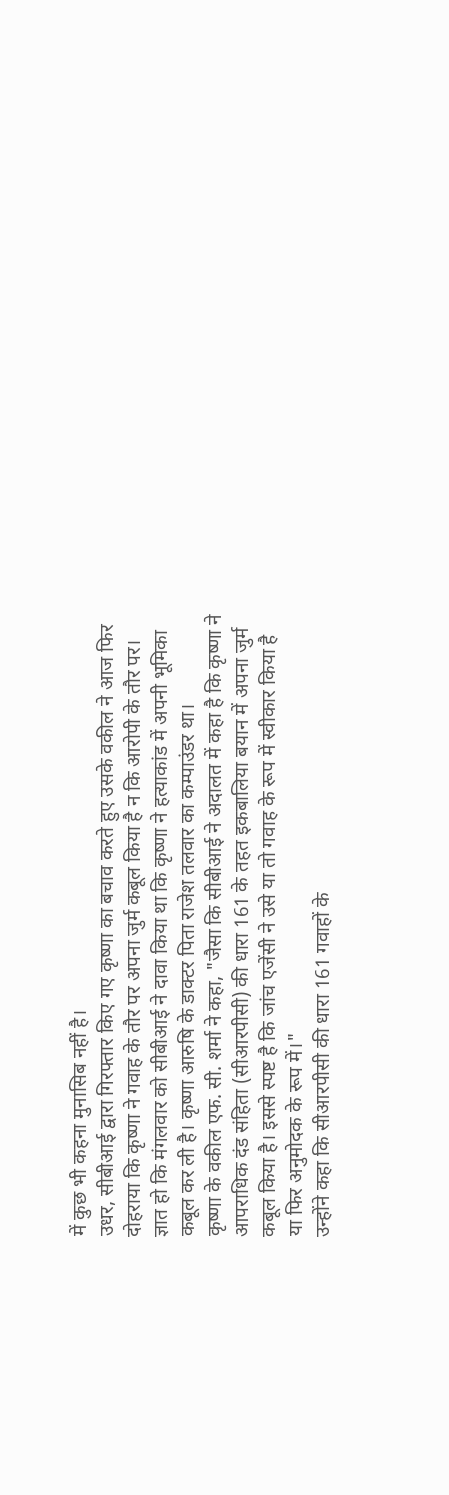में कुछ भी कहना मुनासिब नहीं है।
उधर, सीबीआई द्वारा गिरफ्तार किए गए कृष्णा का बचाव करते हुए उसके वकील ने आज फिर दोहराया कि कृष्णा ने गवाह के तौर पर अपना जुर्म कबूल किया है न कि आरोपी के तौर पर।
ज्ञात हो कि मंगलवार को सीबीआई ने दावा किया था कि कृष्णा ने हत्याकांड में अपनी भूमिका कबूल कर ली है। कृष्णा आरुषि के डाक्टर पिता राजेश तलवार का कम्पाउंडर था।
कृष्णा के वकील एफ. सी. शर्मा ने कहा, "जैसा कि सीबीआई ने अदालत में कहा है कि कृष्णा ने आपराधिक दंड संहिता (सीआरपीसी) की धारा 161 के तहत इकबालिया बयान में अपना जुर्म कबूल किया है। इससे स्पष्ट है कि जांच एजेंसी ने उसे या तो गवाह के रूप में स्वीकार किया है या फिर अनुमोदक के रूप में।"
उन्होंने कहा कि सीआरपीसी की धारा 161 गवाहों के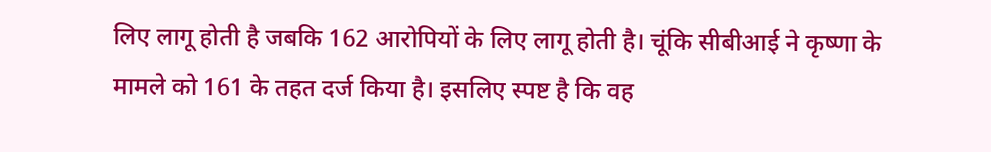लिए लागू होती है जबकि 162 आरोपियों के लिए लागू होती है। चूंकि सीबीआई ने कृष्णा के मामले को 161 के तहत दर्ज किया है। इसलिए स्पष्ट है कि वह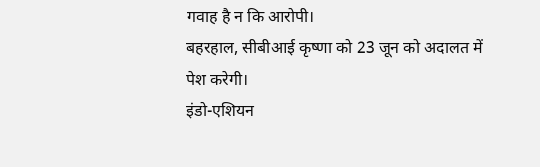गवाह है न कि आरोपी।
बहरहाल, सीबीआई कृष्णा को 23 जून को अदालत में पेश करेगी।
इंडो-एशियन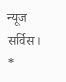न्यूज सर्विस।
*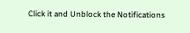Click it and Unblock the Notifications